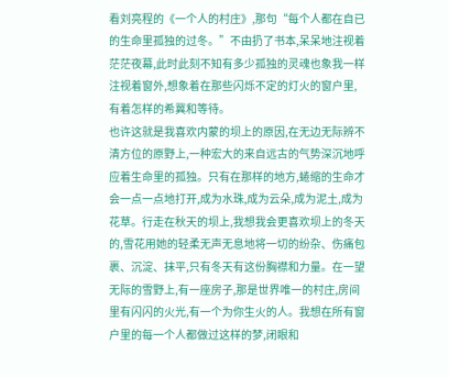看刘亮程的《一个人的村庄》,那句“每个人都在自已的生命里孤独的过冬。”不由扔了书本,呆呆地注视着茫茫夜幕,此时此刻不知有多少孤独的灵魂也象我一样注视着窗外,想象着在那些闪烁不定的灯火的窗户里,有着怎样的希冀和等待。
也许这就是我喜欢内蒙的坝上的原因,在无边无际辨不清方位的原野上,一种宏大的来自远古的气势深沉地呼应着生命里的孤独。只有在那样的地方,蜷缩的生命才会一点一点地打开,成为水珠,成为云朵,成为泥土,成为花草。行走在秋天的坝上,我想我会更喜欢坝上的冬天的,雪花用她的轻柔无声无息地将一切的纷杂、伤痛包裹、沉淀、抹平,只有冬天有这份胸襟和力量。在一望无际的雪野上,有一座房子,那是世界唯一的村庄,房间里有闪闪的火光,有一个为你生火的人。我想在所有窗户里的每一个人都做过这样的梦,闭眼和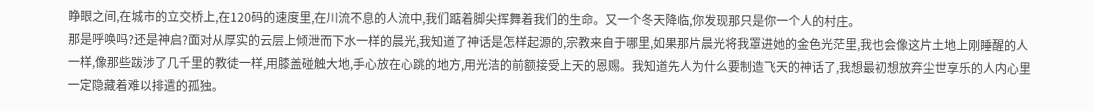睁眼之间,在城市的立交桥上,在120码的速度里,在川流不息的人流中,我们踮着脚尖挥舞着我们的生命。又一个冬天降临,你发现那只是你一个人的村庄。
那是呼唤吗?还是神启?面对从厚实的云层上倾泄而下水一样的晨光,我知道了神话是怎样起源的,宗教来自于哪里,如果那片晨光将我罩进她的金色光茫里,我也会像这片土地上刚睡醒的人一样,像那些跋涉了几千里的教徒一样,用膝盖碰触大地,手心放在心跳的地方,用光洁的前额接受上天的恩赐。我知道先人为什么要制造飞天的神话了,我想最初想放弃尘世享乐的人内心里一定隐藏着难以排遣的孤独。